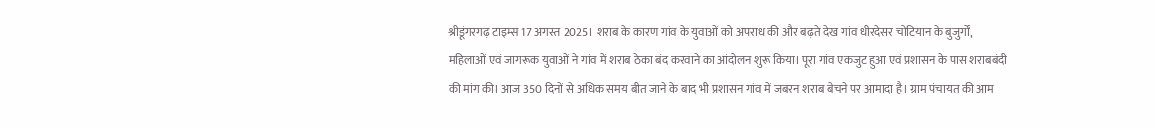श्रीडूंगरगढ़ टाइम्स 17 अगस्त 2025। शराब के कारण गांव के युवाओं को अपराध की और बढ़ते देख गांव धीरदेसर चोटियान के बुजुर्गों, महिलाओं एवं जागरूक युवाओं ने गांव में शराब ठेका बंद करवाने का आंदोलन शुरू किया। पूरा गांव एकजुट हुआ एवं प्रशासन के पास शराबबंदी की मांग की। आज 350 दिनों से अधिक समय बीत जाने के बाद भी प्रशासन गांव में जबरन शराब बेचने पर आमादा है। ग्राम पंचायत की आम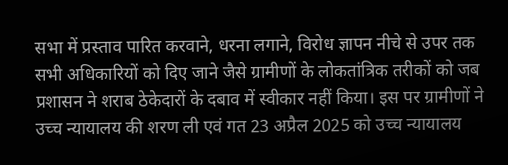सभा में प्रस्ताव पारित करवाने, धरना लगाने, विरोध ज्ञापन नीचे से उपर तक सभी अधिकारियों को दिए जाने जैसे ग्रामीणों के लोकतांत्रिक तरीकों को जब प्रशासन ने शराब ठेकेदारों के दबाव में स्वीकार नहीं किया। इस पर ग्रामीणों ने उच्च न्यायालय की शरण ली एवं गत 23 अप्रैल 2025 को उच्च न्यायालय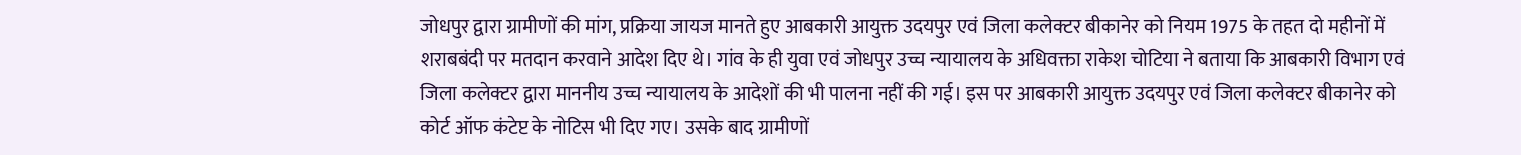जोधपुर द्वारा ग्रामीणों की मांग, प्रक्रिया जायज मानते हुए आबकारी आयुक्त उदयपुर एवं जिला कलेक्टर बीकानेर को नियम 1975 के तहत दो महीनों में शराबबंदी पर मतदान करवाने आदेश दिए थे। गांव के ही युवा एवं जोधपुर उच्च न्यायालय के अधिवक्ता राकेश चोटिया ने बताया कि आबकारी विभाग एवं जिला कलेक्टर द्वारा माननीय उच्च न्यायालय के आदेशों की भी पालना नहीं की गई। इस पर आबकारी आयुक्त उदयपुर एवं जिला कलेक्टर बीकानेर को कोर्ट ऑफ कंटेप्ट के नोटिस भी दिए गए। उसके बाद ग्रामीणों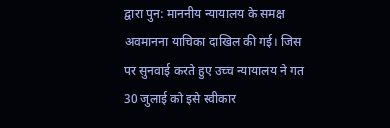द्वारा पुन: माननीय न्यायालय के समक्ष अवमानना याचिका दाखिल की गई। जिस पर सुनवाई करते हुए उच्च न्यायालय ने गत 30 जुलाई को इसे स्वीकार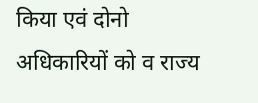किया एवं दोनो अधिकारियों को व राज्य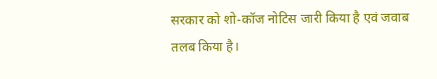सरकार को शो-कॉज नोटिस जारी किया है एवं जवाब तलब किया है।